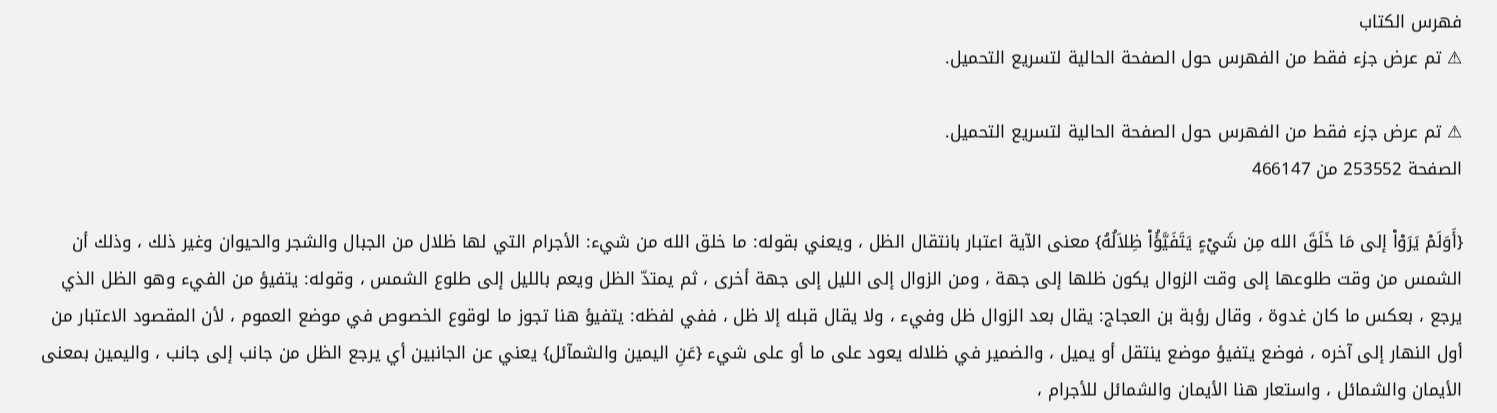فهرس الكتاب
⚠ تم عرض جزء فقط من الفهرس حول الصفحة الحالية لتسريع التحميل.

⚠ تم عرض جزء فقط من الفهرس حول الصفحة الحالية لتسريع التحميل.
الصفحة 253552 من 466147

{أَوَلَمْ يَرَوْاْ إلى مَا خَلَقَ الله مِن شَيْءٍ يَتَفَيَّؤُاْ ظِلاَلُهُ} معنى الآية اعتبار بانتقال الظل ، ويعني بقوله: ما خلق الله من شيء: الأجرام التي لها ظلال من الجبال والشجر والحيوان وغير ذلك ، وذلك أن الشمس من وقت طلوعها إلى وقت الزوال يكون ظلها إلى جهة ، ومن الزوال إلى الليل إلى جهة أخرى ، ثم يمتدّ الظل ويعم بالليل إلى طلوع الشمس ، وقوله: يتفيؤ من الفيء وهو الظل الذي يرجع ، بعكس ما كان غدوة ، وقال رؤبة بن العجاج: يقال بعد الزوال ظل وفيء ، ولا يقال قبله إلا ظل ، ففي لفظه: يتفيؤ هنا تجوز ما لوقوع الخصوص في موضع العموم ، لأن المقصود الاعتبار من أول النهار إلى آخره ، فوضع يتفيؤ موضع ينتقل أو يميل ، والضمير في ظلاله يعود على ما أو على شيء {عَنِ اليمين والشمآئل} يعني عن الجانبين أي يرجع الظل من جانب إلى جانب ، واليمين بمعنى الأيمان والشمائل ، واستعار هنا الأيمان والشمائل للأجرام ،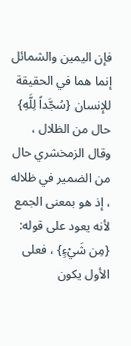فإن اليمين والشمائل إنما هما في الحقيقة للإنسان {سُجَّداً لِلَّهِ} حال من الظلال ، وقال الزمخشري حال من الضمير في ظلاله ، إذ هو بمعنى الجمع لأنه يعود على قوله: {مِن شَيْءٍ} ، فعلى الأول يكون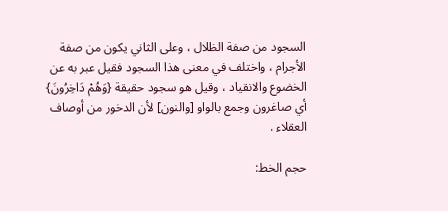السجود من صفة الظلال ، وعلى الثاني يكون من صفة الأجرام ، واختلف في معنى هذا السجود فقيل عبر به عن الخضوع والانقياد ، وقيل هو سجود حقيقة {وَهُمْ دَاخِرُونَ} أي صاغرون وجمع بالواو [والنون] لأن الدخور من أوصاف العقلاء .

حجم الخط: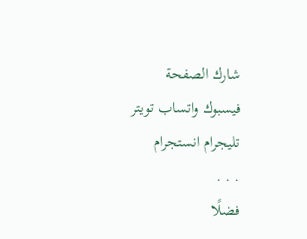شارك الصفحة
فيسبوك واتساب تويتر تليجرام انستجرام
. . .
فضلًا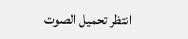انتظر تحميل الصوت